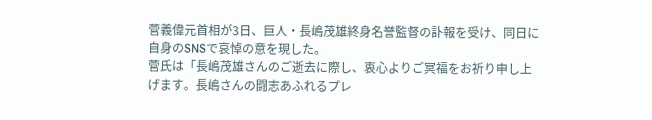菅義偉元首相が3日、巨人・長嶋茂雄終身名誉監督の訃報を受け、同日に自身のSNSで哀悼の意を現した。
菅氏は「長嶋茂雄さんのご逝去に際し、衷心よりご冥福をお祈り申し上げます。長嶋さんの闘志あふれるプレ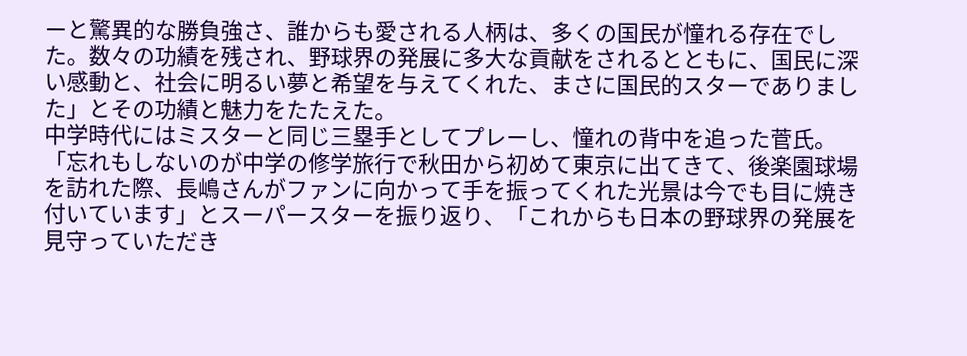ーと驚異的な勝負強さ、誰からも愛される人柄は、多くの国民が憧れる存在でした。数々の功績を残され、野球界の発展に多大な貢献をされるとともに、国民に深い感動と、社会に明るい夢と希望を与えてくれた、まさに国民的スターでありました」とその功績と魅力をたたえた。
中学時代にはミスターと同じ三塁手としてプレーし、憧れの背中を追った菅氏。「忘れもしないのが中学の修学旅行で秋田から初めて東京に出てきて、後楽園球場を訪れた際、長嶋さんがファンに向かって手を振ってくれた光景は今でも目に焼き付いています」とスーパースターを振り返り、「これからも日本の野球界の発展を見守っていただき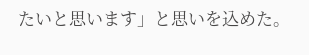たいと思います」と思いを込めた。